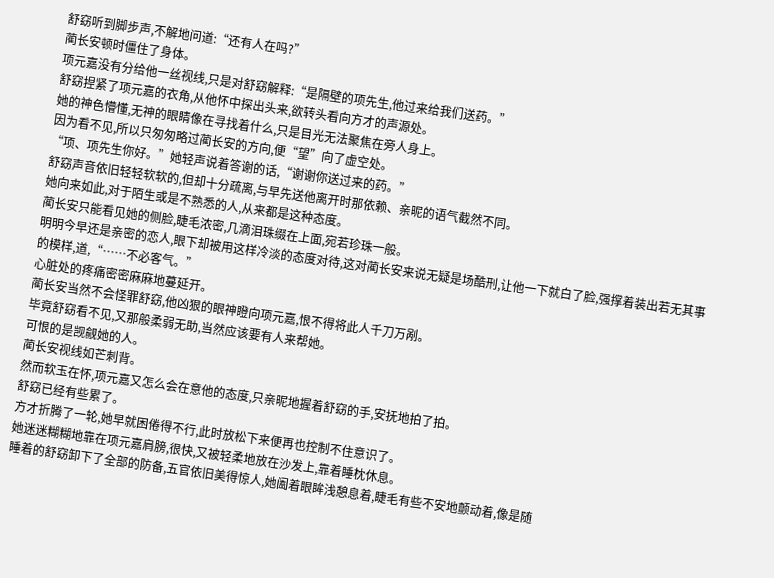舒窈听到脚步声,不解地问道:“还有人在吗?”
蔺长安顿时僵住了身体。
项元嘉没有分给他一丝视线,只是对舒窈解释:“是隔壁的项先生,他过来给我们送药。”
舒窈捏紧了项元嘉的衣角,从他怀中探出头来,欲转头看向方才的声源处。
她的神色懵懂,无神的眼睛像在寻找着什么,只是目光无法聚焦在旁人身上。
因为看不见,所以只匆匆略过蔺长安的方向,便“望”向了虚空处。
“项、项先生你好。”她轻声说着答谢的话,“谢谢你送过来的药。”
舒窈声音依旧轻轻软软的,但却十分疏离,与早先送他离开时那依赖、亲昵的语气截然不同。
她向来如此,对于陌生或是不熟悉的人,从来都是这种态度。
蔺长安只能看见她的侧脸,睫毛浓密,几滴泪珠缀在上面,宛若珍珠一般。
明明今早还是亲密的恋人,眼下却被用这样冷淡的态度对待,这对蔺长安来说无疑是场酷刑,让他一下就白了脸,强撑着装出若无其事的模样,道,“……不必客气。”
心脏处的疼痛密密麻麻地蔓延开。
蔺长安当然不会怪罪舒窈,他凶狠的眼神瞪向项元嘉,恨不得将此人千刀万剐。
毕竟舒窈看不见,又那般柔弱无助,当然应该要有人来帮她。
可恨的是觊觎她的人。
蔺长安视线如芒刺背。
然而软玉在怀,项元嘉又怎么会在意他的态度,只亲昵地握着舒窈的手,安抚地拍了拍。
舒窈已经有些累了。
方才折腾了一轮,她早就困倦得不行,此时放松下来便再也控制不住意识了。
她迷迷糊糊地靠在项元嘉肩膀,很快,又被轻柔地放在沙发上,靠着睡枕休息。
睡着的舒窈卸下了全部的防备,五官依旧美得惊人,她阖着眼眸浅憩息着,睫毛有些不安地颤动着,像是随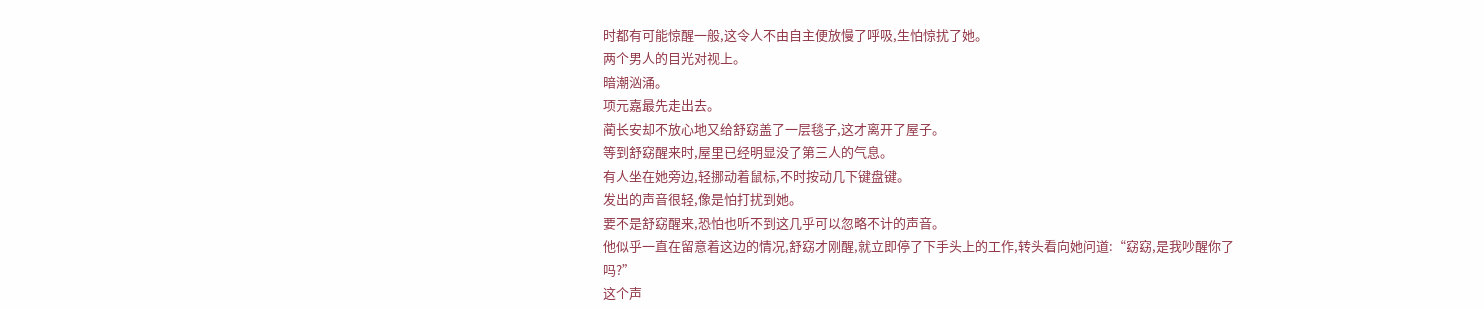时都有可能惊醒一般,这令人不由自主便放慢了呼吸,生怕惊扰了她。
两个男人的目光对视上。
暗潮汹涌。
项元嘉最先走出去。
蔺长安却不放心地又给舒窈盖了一层毯子,这才离开了屋子。
等到舒窈醒来时,屋里已经明显没了第三人的气息。
有人坐在她旁边,轻挪动着鼠标,不时按动几下键盘键。
发出的声音很轻,像是怕打扰到她。
要不是舒窈醒来,恐怕也听不到这几乎可以忽略不计的声音。
他似乎一直在留意着这边的情况,舒窈才刚醒,就立即停了下手头上的工作,转头看向她问道:“窈窈,是我吵醒你了吗?”
这个声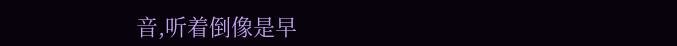音,听着倒像是早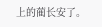上的蔺长安了。